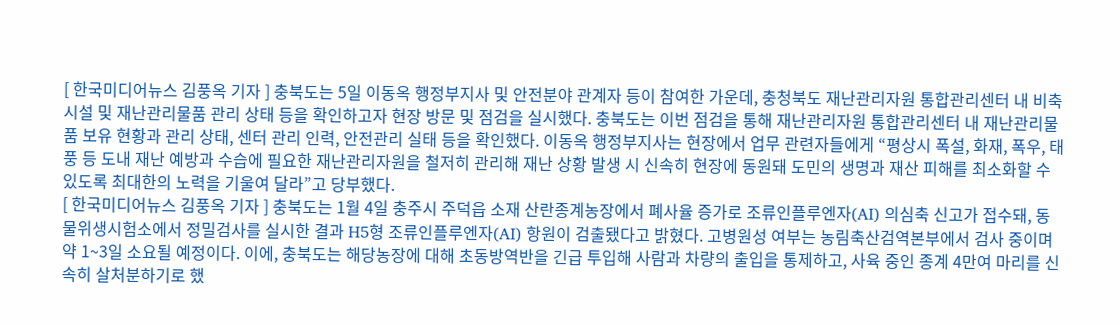[ 한국미디어뉴스 김풍옥 기자 ] 충북도는 5일 이동옥 행정부지사 및 안전분야 관계자 등이 참여한 가운데, 충청북도 재난관리자원 통합관리센터 내 비축시설 및 재난관리물품 관리 상태 등을 확인하고자 현장 방문 및 점검을 실시했다. 충북도는 이번 점검을 통해 재난관리자원 통합관리센터 내 재난관리물품 보유 현황과 관리 상태, 센터 관리 인력, 안전관리 실태 등을 확인했다. 이동옥 행정부지사는 현장에서 업무 관련자들에게 “평상시 폭설, 화재, 폭우, 태풍 등 도내 재난 예방과 수습에 필요한 재난관리자원을 철저히 관리해 재난 상황 발생 시 신속히 현장에 동원돼 도민의 생명과 재산 피해를 최소화할 수 있도록 최대한의 노력을 기울여 달라”고 당부했다.
[ 한국미디어뉴스 김풍옥 기자 ] 충북도는 1월 4일 충주시 주덕읍 소재 산란종계농장에서 폐사율 증가로 조류인플루엔자(AI) 의심축 신고가 접수돼, 동물위생시험소에서 정밀검사를 실시한 결과 H5형 조류인플루엔자(AI) 항원이 검출됐다고 밝혔다. 고병원성 여부는 농림축산검역본부에서 검사 중이며 약 1~3일 소요될 예정이다. 이에, 충북도는 해당농장에 대해 초동방역반을 긴급 투입해 사람과 차량의 출입을 통제하고, 사육 중인 종계 4만여 마리를 신속히 살처분하기로 했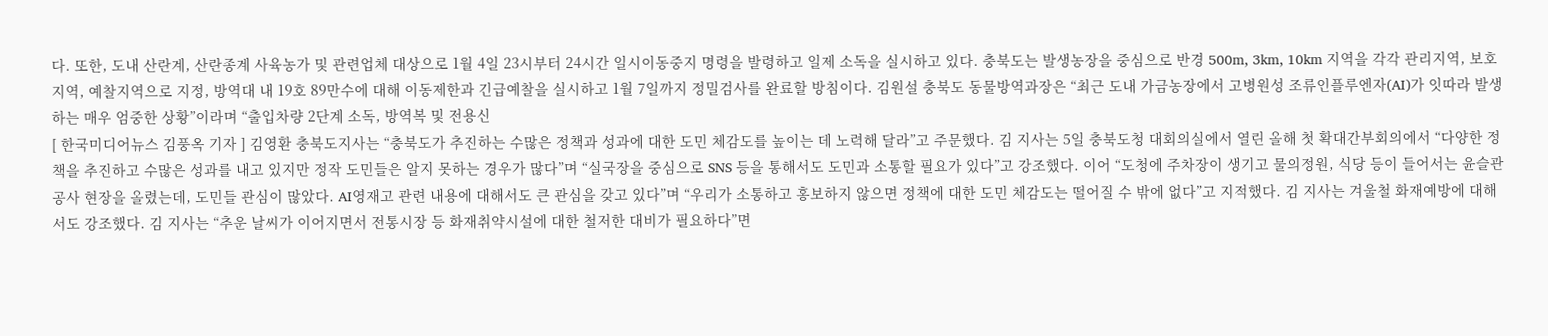다. 또한, 도내 산란계, 산란종계 사육농가 및 관련업체 대상으로 1월 4일 23시부터 24시간 일시이동중지 명령을 발령하고 일제 소독을 실시하고 있다. 충북도는 발생농장을 중심으로 반경 500m, 3km, 10km 지역을 각각 관리지역, 보호지역, 예찰지역으로 지정, 방역대 내 19호 89만수에 대해 이동제한과 긴급예찰을 실시하고 1월 7일까지 정밀검사를 완료할 방침이다. 김원설 충북도 동물방역과장은 “최근 도내 가금농장에서 고병원성 조류인플루엔자(AI)가 잇따라 발생하는 매우 엄중한 상황”이라며 “출입차량 2단계 소독, 방역복 및 전용신
[ 한국미디어뉴스 김풍옥 기자 ] 김영환 충북도지사는 “충북도가 추진하는 수많은 정책과 성과에 대한 도민 체감도를 높이는 데 노력해 달라”고 주문했다. 김 지사는 5일 충북도청 대회의실에서 열린 올해 첫 확대간부회의에서 “다양한 정책을 추진하고 수많은 성과를 내고 있지만 정작 도민들은 알지 못하는 경우가 많다”며 “실국장을 중심으로 SNS 등을 통해서도 도민과 소통할 필요가 있다”고 강조했다. 이어 “도청에 주차장이 생기고 물의정원, 식당 등이 들어서는 윤슬관 공사 현장을 올렸는데, 도민들 관심이 많았다. AI영재고 관련 내용에 대해서도 큰 관심을 갖고 있다”며 “우리가 소통하고 홍보하지 않으면 정책에 대한 도민 체감도는 떨어질 수 밖에 없다”고 지적했다. 김 지사는 겨울철 화재예방에 대해서도 강조했다. 김 지사는 “추운 날씨가 이어지면서 전통시장 등 화재취약시설에 대한 철저한 대비가 필요하다”면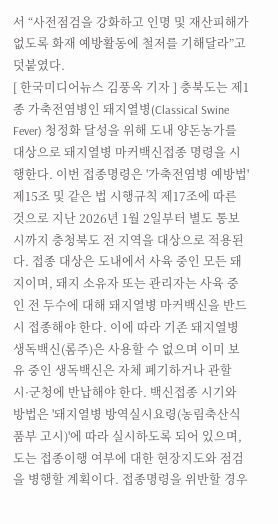서 “사전점검을 강화하고 인명 및 재산피해가 없도록 화재 예방활동에 철저를 기해달라”고 덧붙였다.
[ 한국미디어뉴스 김풍옥 기자 ] 충북도는 제1종 가축전염병인 돼지열병(Classical Swine Fever) 청정화 달성을 위해 도내 양돈농가를 대상으로 돼지열병 마커백신접종 명령을 시행한다. 이번 접종명령은 '가축전염병 예방법' 제15조 및 같은 법 시행규칙 제17조에 따른 것으로 지난 2026년 1월 2일부터 별도 통보 시까지 충청북도 전 지역을 대상으로 적용된다. 접종 대상은 도내에서 사육 중인 모든 돼지이며, 돼지 소유자 또는 관리자는 사육 중인 전 두수에 대해 돼지열병 마커백신을 반드시 접종해야 한다. 이에 따라 기존 돼지열병 생독백신(롬주)은 사용할 수 없으며 이미 보유 중인 생독백신은 자체 폐기하거나 관할 시·군청에 반납해야 한다. 백신접종 시기와 방법은 '돼지열병 방역실시요령(농림축산식품부 고시)'에 따라 실시하도록 되어 있으며, 도는 접종이행 여부에 대한 현장지도와 점검을 병행할 계획이다. 접종명령을 위반할 경우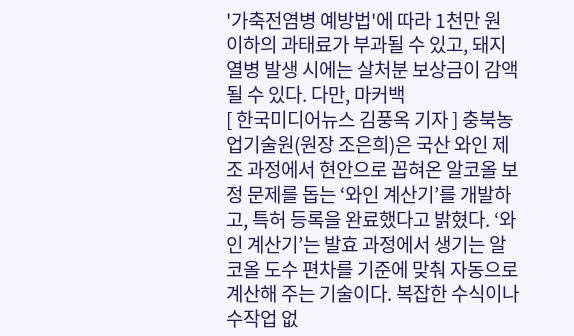'가축전염병 예방법'에 따라 1천만 원 이하의 과태료가 부과될 수 있고, 돼지열병 발생 시에는 살처분 보상금이 감액될 수 있다. 다만, 마커백
[ 한국미디어뉴스 김풍옥 기자 ] 충북농업기술원(원장 조은희)은 국산 와인 제조 과정에서 현안으로 꼽혀온 알코올 보정 문제를 돕는 ‘와인 계산기’를 개발하고, 특허 등록을 완료했다고 밝혔다. ‘와인 계산기’는 발효 과정에서 생기는 알코올 도수 편차를 기준에 맞춰 자동으로 계산해 주는 기술이다. 복잡한 수식이나 수작업 없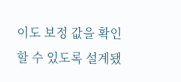이도 보정 값을 확인할 수 있도록 설계됐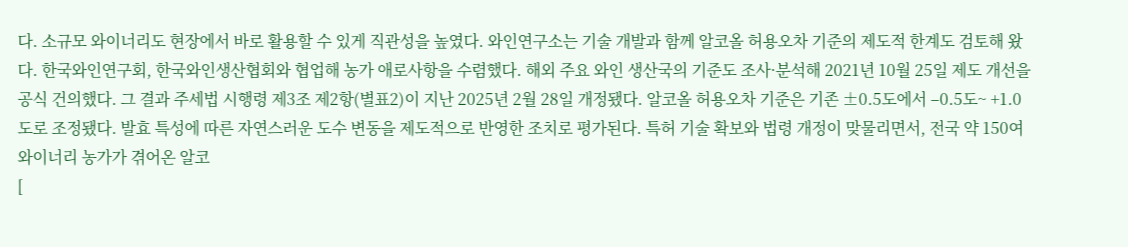다. 소규모 와이너리도 현장에서 바로 활용할 수 있게 직관성을 높였다. 와인연구소는 기술 개발과 함께 알코올 허용오차 기준의 제도적 한계도 검토해 왔다. 한국와인연구회, 한국와인생산협회와 협업해 농가 애로사항을 수렴했다. 해외 주요 와인 생산국의 기준도 조사·분석해 2021년 10월 25일 제도 개선을 공식 건의했다. 그 결과 주세법 시행령 제3조 제2항(별표2)이 지난 2025년 2월 28일 개정됐다. 알코올 허용오차 기준은 기존 ±0.5도에서 –0.5도~ +1.0도로 조정됐다. 발효 특성에 따른 자연스러운 도수 변동을 제도적으로 반영한 조치로 평가된다. 특허 기술 확보와 법령 개정이 맞물리면서, 전국 약 150여 와이너리 농가가 겪어온 알코
[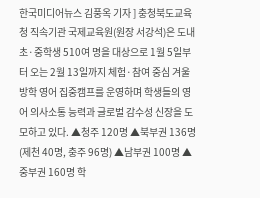한국미디어뉴스 김풍옥 기자 ] 충청북도교육청 직속기관 국제교육원(원장 서강석)은 도내 초·중학생 510여 명을 대상으로 1월 5일부터 오는 2월 13일까지 체험·참여 중심 겨울방학 영어 집중캠프를 운영하며 학생들의 영어 의사소통 능력과 글로벌 감수성 신장을 도모하고 있다. ▲청주 120명 ▲북부권 136명(제천 40명, 충주 96명) ▲남부권 100명 ▲중부권 160명 학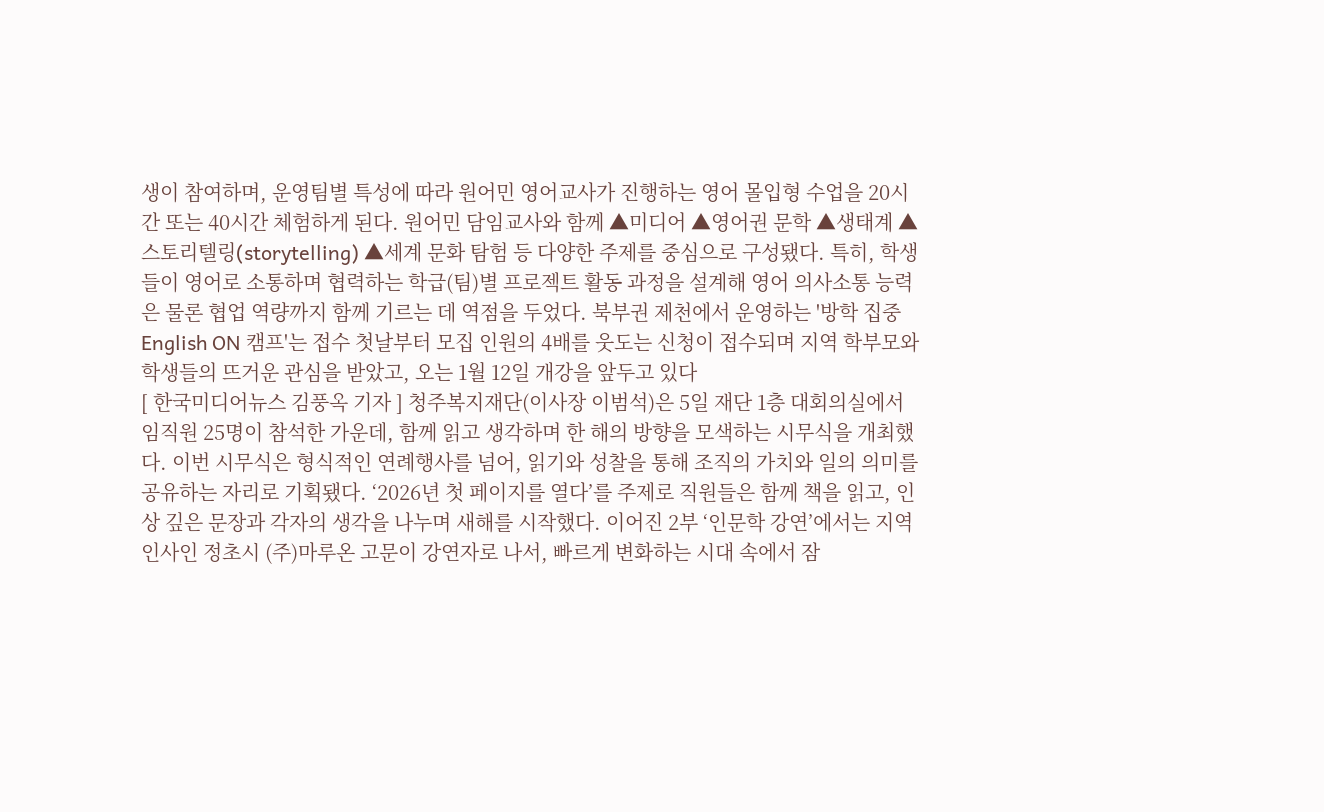생이 참여하며, 운영팀별 특성에 따라 원어민 영어교사가 진행하는 영어 몰입형 수업을 20시간 또는 40시간 체험하게 된다. 원어민 담임교사와 함께 ▲미디어 ▲영어권 문학 ▲생태계 ▲스토리텔링(storytelling) ▲세계 문화 탐험 등 다양한 주제를 중심으로 구성됐다. 특히, 학생들이 영어로 소통하며 협력하는 학급(팀)별 프로젝트 활동 과정을 설계해 영어 의사소통 능력은 물론 협업 역량까지 함께 기르는 데 역점을 두었다. 북부권 제천에서 운영하는 '방학 집중 English ON 캠프'는 접수 첫날부터 모집 인원의 4배를 웃도는 신청이 접수되며 지역 학부모와 학생들의 뜨거운 관심을 받았고, 오는 1월 12일 개강을 앞두고 있다
[ 한국미디어뉴스 김풍옥 기자 ] 청주복지재단(이사장 이범석)은 5일 재단 1층 대회의실에서 임직원 25명이 참석한 가운데, 함께 읽고 생각하며 한 해의 방향을 모색하는 시무식을 개최했다. 이번 시무식은 형식적인 연례행사를 넘어, 읽기와 성찰을 통해 조직의 가치와 일의 의미를 공유하는 자리로 기획됐다. ‘2026년 첫 페이지를 열다’를 주제로 직원들은 함께 책을 읽고, 인상 깊은 문장과 각자의 생각을 나누며 새해를 시작했다. 이어진 2부 ‘인문학 강연’에서는 지역 인사인 정초시 (주)마루온 고문이 강연자로 나서, 빠르게 변화하는 시대 속에서 잠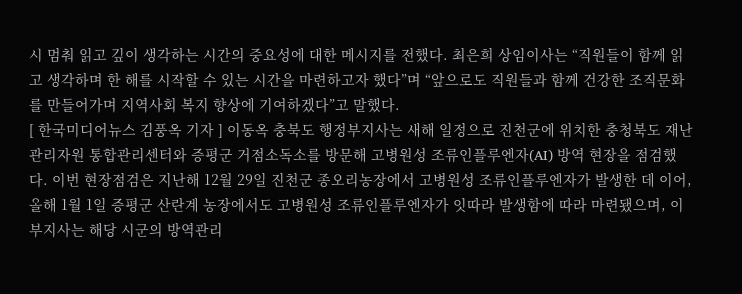시 멈춰 읽고 깊이 생각하는 시간의 중요성에 대한 메시지를 전했다. 최은희 상임이사는 “직원들이 함께 읽고 생각하며 한 해를 시작할 수 있는 시간을 마련하고자 했다”며 “앞으로도 직원들과 함께 건강한 조직문화를 만들어가며 지역사회 복지 향상에 기여하겠다”고 말했다.
[ 한국미디어뉴스 김풍옥 기자 ] 이동옥 충북도 행정부지사는 새해 일정으로 진천군에 위치한 충청북도 재난관리자원 통합관리센터와 증평군 거점소독소를 방문해 고병원성 조류인플루엔자(AI) 방역 현장을 점검했다. 이번 현장점검은 지난해 12월 29일 진천군 종오리농장에서 고병원성 조류인플루엔자가 발생한 데 이어, 올해 1월 1일 증평군 산란계 농장에서도 고병원성 조류인플루엔자가 잇따라 발생함에 따라 마련됐으며, 이 부지사는 해당 시군의 방역관리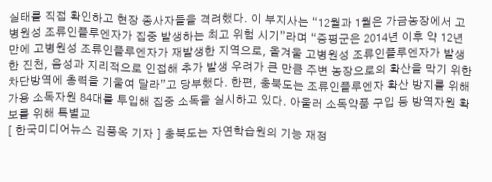실태를 직접 확인하고 현장 종사자들을 격려했다. 이 부지사는 “12월과 1월은 가금농장에서 고병원성 조류인플루엔자가 집중 발생하는 최고 위험 시기”라며 “증평군은 2014년 이후 약 12년 만에 고병원성 조류인플루엔자가 재발생한 지역으로, 올겨울 고병원성 조류인플루엔자가 발생한 진천, 음성과 지리적으로 인접해 추가 발생 우려가 큰 만큼 주변 농장으로의 확산을 막기 위한 차단방역에 총력을 기울여 달라”고 당부했다. 한편, 충북도는 조류인플루엔자 확산 방지를 위해 가용 소독자원 84대를 투입해 집중 소독을 실시하고 있다. 아울러 소독약품 구입 등 방역자원 확보를 위해 특별교
[ 한국미디어뉴스 김풍옥 기자 ] 충북도는 자연학습원의 기능 재정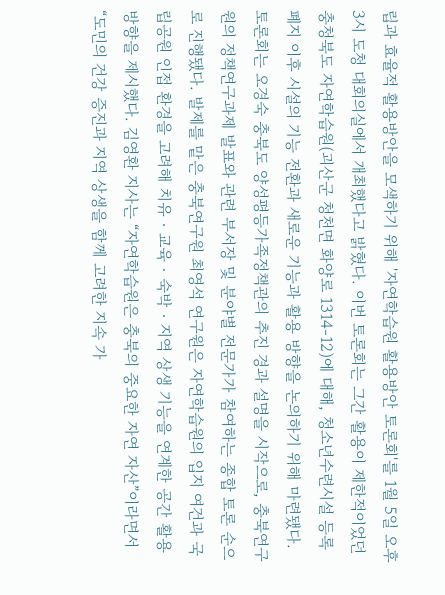립과 효율적 활용방안을 모색하기 위해 '자연학습원 활용방안 토론회'를 1월 5일 오후 3시 도청 대회의실에서 개최했다고 밝혔다. 이번 토론회는 그간 활용이 제한적이었던 충청북도 자연학습원(괴산군 청천면 화양로 1314-12)에 대해, 청소년수련시설 등록 폐지 이후 시설의 기능 전환과 새로운 기능과 활용 방향을 논의하기 위해 마련됐다. 토론회는 오경숙 충북도 양성평등가족정책관의 추진 경과 설명을 시작으로, 충북연구원의 정책연구과제 발표와 관련 부서장 및 분야별 전문가가 참여하는 종합 토론 순으로 진행됐다. 발제를 맡은 충북연구원 최영석 연구원은 자연학습원의 입지 여건과 국립공원 인접 환경을 고려해 치유‧교육‧숙박‧지역 상생 기능을 연계한 공간 활용 방향을 제시했다. 김영환 지사는 “자연학습원은 충북의 중요한 자연 자산”이라면서 “도민의 건강 증진과 지역 상생을 함께 고려한 지속 가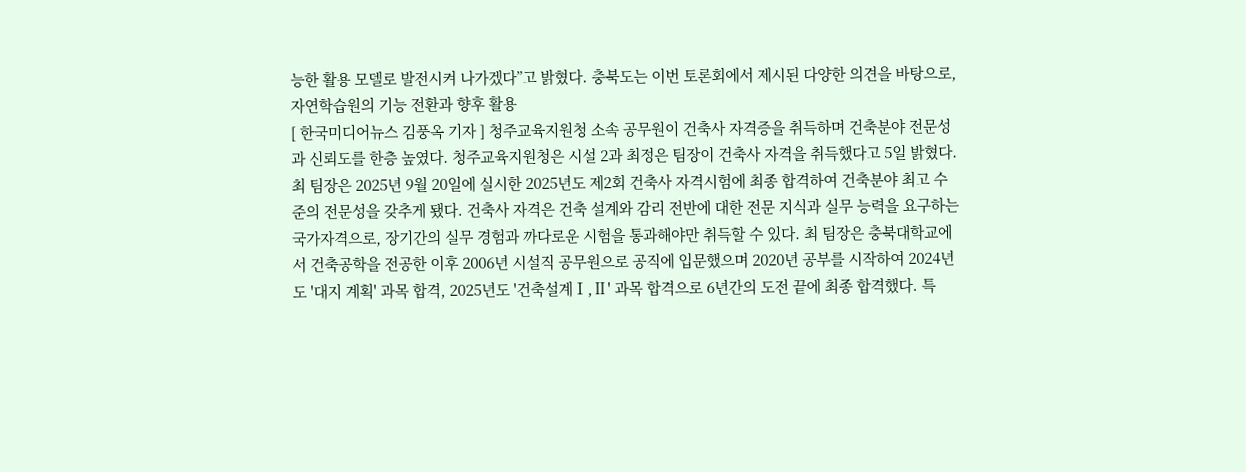능한 활용 모델로 발전시켜 나가겠다”고 밝혔다. 충북도는 이번 토론회에서 제시된 다양한 의견을 바탕으로, 자연학습원의 기능 전환과 향후 활용
[ 한국미디어뉴스 김풍옥 기자 ] 청주교육지원청 소속 공무원이 건축사 자격증을 취득하며 건축분야 전문성과 신뢰도를 한층 높였다. 청주교육지원청은 시설 2과 최정은 팀장이 건축사 자격을 취득했다고 5일 밝혔다. 최 팀장은 2025년 9월 20일에 실시한 2025년도 제2회 건축사 자격시험에 최종 합격하여 건축분야 최고 수준의 전문성을 갖추게 됐다. 건축사 자격은 건축 설계와 감리 전반에 대한 전문 지식과 실무 능력을 요구하는 국가자격으로, 장기간의 실무 경험과 까다로운 시험을 통과해야만 취득할 수 있다. 최 팀장은 충북대학교에서 건축공학을 전공한 이후 2006년 시설직 공무원으로 공직에 입문했으며 2020년 공부를 시작하여 2024년도 '대지 계획' 과목 합격, 2025년도 '건축설계Ⅰ,Ⅱ' 과목 합격으로 6년간의 도전 끝에 최종 합격했다. 특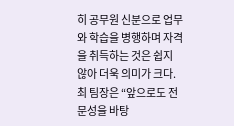히 공무원 신분으로 업무와 학습을 병행하며 자격을 취득하는 것은 쉽지 않아 더욱 의미가 크다. 최 팀장은 “앞으로도 전문성을 바탕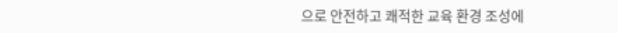으로 안전하고 쾌적한 교육 환경 조성에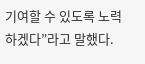기여할 수 있도록 노력하겠다”라고 말했다.